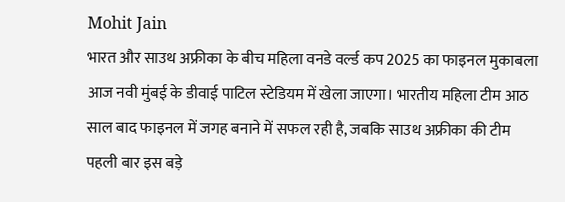Mohit Jain
भारत और साउथ अफ्रीका के बीच महिला वनडे वर्ल्ड कप 2025 का फाइनल मुकाबला आज नवी मुंबई के डीवाई पाटिल स्टेडियम में खेला जाएगा। भारतीय महिला टीम आठ साल बाद फाइनल में जगह बनाने में सफल रही है, जबकि साउथ अफ्रीका की टीम पहली बार इस बड़े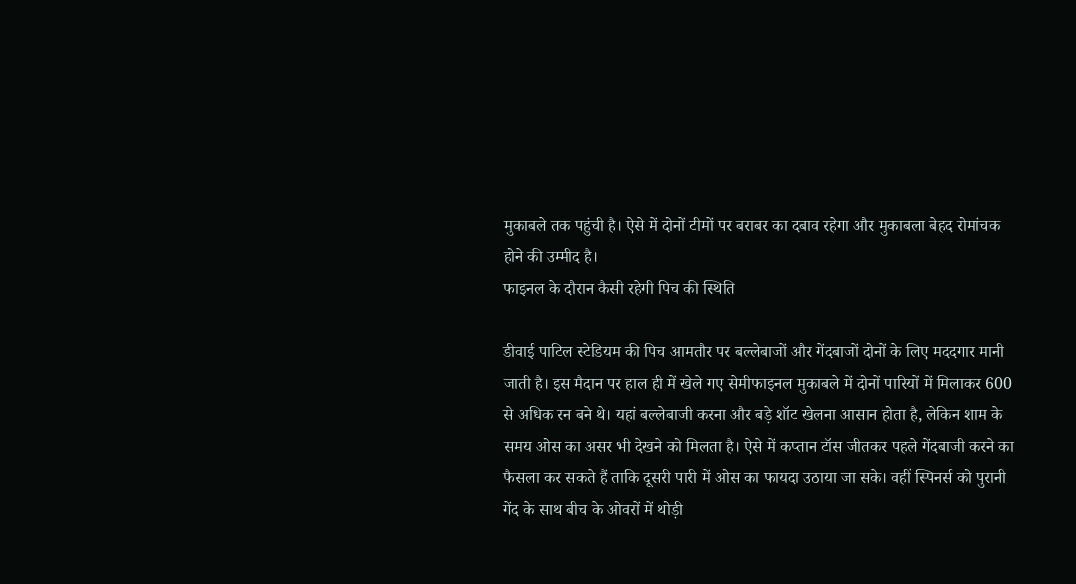मुकाबले तक पहुंची है। ऐसे में दोनों टीमों पर बराबर का दबाव रहेगा और मुकाबला बेहद रोमांचक होने की उम्मीद है।
फाइनल के दौरान कैसी रहेगी पिच की स्थिति

डीवाई पाटिल स्टेडियम की पिच आमतौर पर बल्लेबाजों और गेंदबाजों दोनों के लिए मददगार मानी जाती है। इस मैदान पर हाल ही में खेले गए सेमीफाइनल मुकाबले में दोनों पारियों में मिलाकर 600 से अधिक रन बने थे। यहां बल्लेबाजी करना और बड़े शॉट खेलना आसान होता है, लेकिन शाम के समय ओस का असर भी देखने को मिलता है। ऐसे में कप्तान टॉस जीतकर पहले गेंदबाजी करने का फैसला कर सकते हैं ताकि दूसरी पारी में ओस का फायदा उठाया जा सके। वहीं स्पिनर्स को पुरानी गेंद के साथ बीच के ओवरों में थोड़ी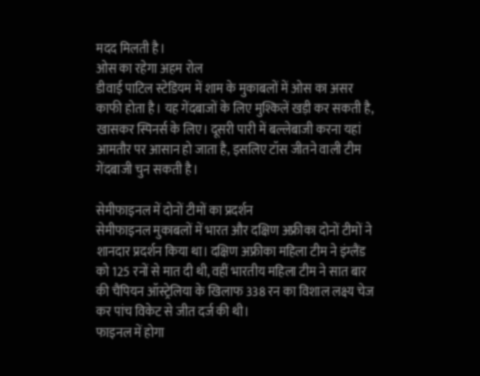मदद मिलती है।
ओस का रहेगा अहम रोल
डीवाई पाटिल स्टेडियम में शाम के मुकाबलों में ओस का असर काफी होता है। यह गेंदबाजों के लिए मुश्किलें खड़ी कर सकती है, खासकर स्पिनर्स के लिए। दूसरी पारी में बल्लेबाजी करना यहां आमतौर पर आसान हो जाता है, इसलिए टॉस जीतने वाली टीम गेंदबाजी चुन सकती है।

सेमीफाइनल में दोनों टीमों का प्रदर्शन
सेमीफाइनल मुकाबलों में भारत और दक्षिण अफ्रीका दोनों टीमों ने शानदार प्रदर्शन किया था। दक्षिण अफ्रीका महिला टीम ने इंग्लैंड को 125 रनों से मात दी थी, वहीं भारतीय महिला टीम ने सात बार की चैंपियन ऑस्ट्रेलिया के खिलाफ 338 रन का विशाल लक्ष्य चेज कर पांच विकेट से जीत दर्ज की थी।
फाइनल में होगा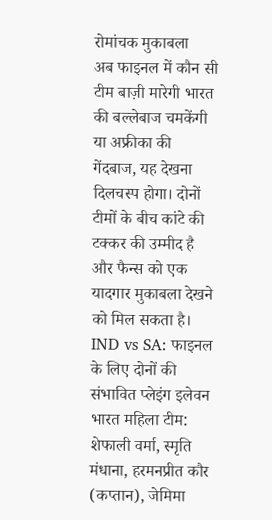रोमांचक मुकाबला
अब फाइनल में कौन सी टीम बाज़ी मारेगी भारत की बल्लेबाज चमकेंगी या अफ्रीका की गेंदबाज, यह देखना दिलचस्प होगा। दोनों टीमों के बीच कांटे की टक्कर की उम्मीद है और फैन्स को एक यादगार मुकाबला देखने को मिल सकता है।
IND vs SA: फाइनल के लिए दोनों की संभावित प्लेइंग इलेवन
भारत महिला टीम: शेफाली वर्मा, स्मृति मंधाना, हरमनप्रीत कौर (कप्तान), जेमिमा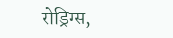रोड्रिग्स,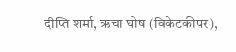दीप्ति शर्मा, ऋचा घोष (विकेटकीपर),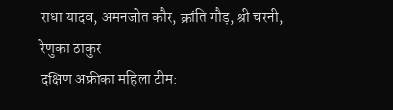राधा यादव, अमनजोत कौर, क्रांति गौड़, श्री चरनी, रेणुका ठाकुर
दक्षिण अफ्रीका महिला टीम: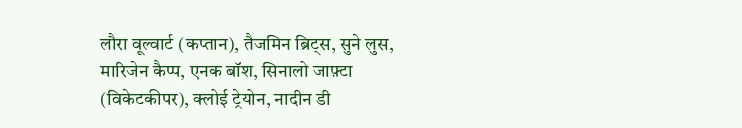लौरा वूल्वार्ट (कप्तान), तैजमिन ब्रिट्स, सुने लुस, मारिजेन कैप्प, एनक बॉश, सिनालो जाफ़्टा (विकेटकीपर), क्लोई ट्रेयोन, नादीन डी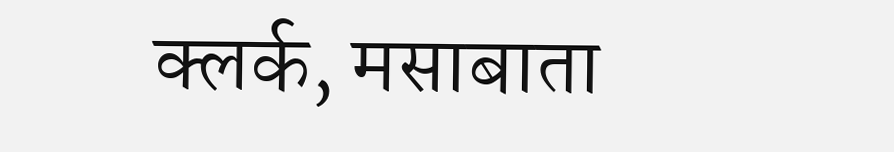क्लर्क, मसाबाता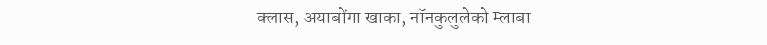क्लास, अयाबोंगा खाका, नॉनकुलुलेको म्लाबा